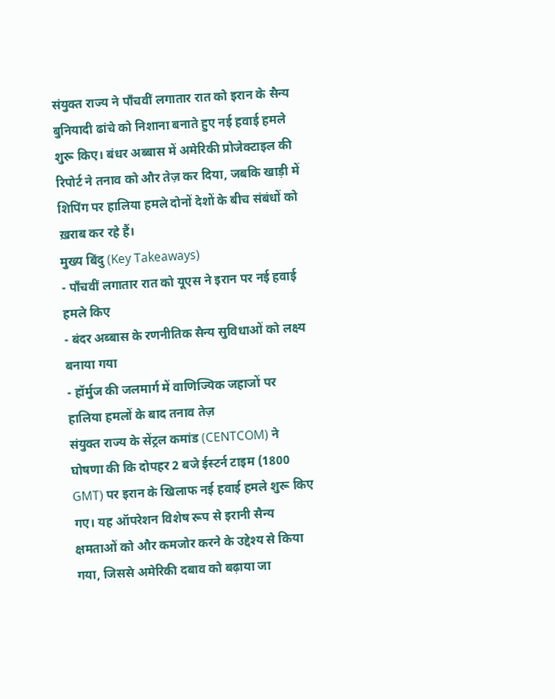संयुक्त राज्य ने पाँचवीं लगातार रात को इरान के सैन्य बुनियादी ढांचे को निशाना बनाते हुए नई हवाई हमले शुरू किए। बंधर अब्बास में अमेरिकी प्रोजेक्टाइल की रिपोर्ट ने तनाव को और तेज़ कर दिया, जबकि खाड़ी में शिपिंग पर हालिया हमले दोनों देशों के बीच संबंधों को ख़राब कर रहे हैं।
मुख्य बिंदु (Key Takeaways)
- पाँचवीं लगातार रात को यूएस ने इरान पर नई हवाई हमले किए
- बंदर अब्बास के रणनीतिक सैन्य सुविधाओं को लक्ष्य बनाया गया
- हॉर्मुज की जलमार्ग में वाणिज्यिक जहाजों पर हालिया हमलों के बाद तनाव तेज़
संयुक्त राज्य के सेंट्रल कमांड (CENTCOM) ने घोषणा की कि दोपहर 2 बजे ईस्टर्न टाइम (1800 GMT) पर इरान के खिलाफ नई हवाई हमले शुरू किए गए। यह ऑपरेशन विशेष रूप से इरानी सैन्य क्षमताओं को और कमजोर करने के उद्देश्य से किया गया, जिससे अमेरिकी दबाव को बढ़ाया जा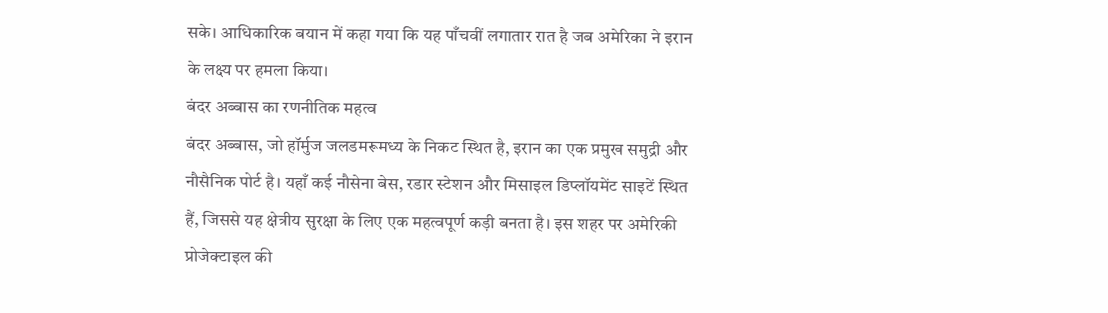सके। आधिकारिक बयान में कहा गया कि यह पाँचवीं लगातार रात है जब अमेरिका ने इरान के लक्ष्य पर हमला किया।
बंदर अब्बास का रणनीतिक महत्व
बंदर अब्बास, जो हॉर्मुज जलडमरूमध्य के निकट स्थित है, इरान का एक प्रमुख समुद्री और नौसैनिक पोर्ट है। यहाँ कई नौसेना बेस, रडार स्टेशन और मिसाइल डिप्लॉयमेंट साइटें स्थित हैं, जिससे यह क्षेत्रीय सुरक्षा के लिए एक महत्वपूर्ण कड़ी बनता है। इस शहर पर अमेरिकी प्रोजेक्टाइल की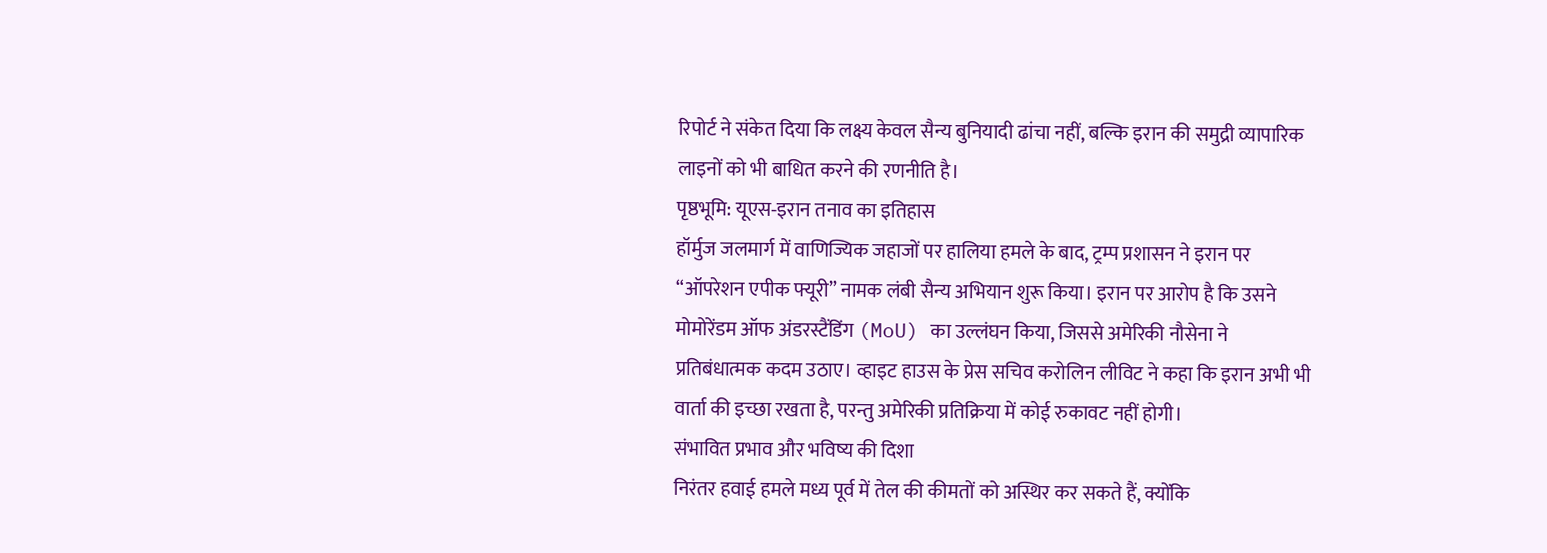रिपोर्ट ने संकेत दिया कि लक्ष्य केवल सैन्य बुनियादी ढांचा नहीं, बल्कि इरान की समुद्री व्यापारिक लाइनों को भी बाधित करने की रणनीति है।
पृष्ठभूमि: यूएस‑इरान तनाव का इतिहास
हॉर्मुज जलमार्ग में वाणिज्यिक जहाजों पर हालिया हमले के बाद, ट्रम्प प्रशासन ने इरान पर “ऑपरेशन एपीक फ्यूरी” नामक लंबी सैन्य अभियान शुरू किया। इरान पर आरोप है कि उसने मोमोरेंडम ऑफ अंडरस्टैंडिंग (MoU) का उल्लंघन किया, जिससे अमेरिकी नौसेना ने प्रतिबंधात्मक कदम उठाए। व्हाइट हाउस के प्रेस सचिव करोलिन लीविट ने कहा कि इरान अभी भी वार्ता की इच्छा रखता है, परन्तु अमेरिकी प्रतिक्रिया में कोई रुकावट नहीं होगी।
संभावित प्रभाव और भविष्य की दिशा
निरंतर हवाई हमले मध्य पूर्व में तेल की कीमतों को अस्थिर कर सकते हैं, क्योंकि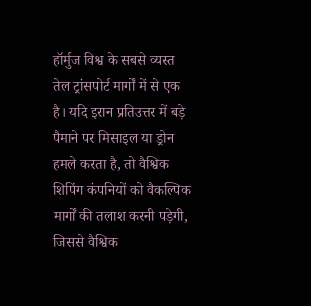हॉर्मुज विश्व के सबसे व्यस्त तेल ट्रांसपोर्ट मार्गों में से एक है। यदि इरान प्रतिउत्तर में बड़े पैमाने पर मिसाइल या ड्रोन हमले करता है, तो वैश्विक शिपिंग कंपनियों को वैकल्पिक मार्गों की तलाश करनी पड़ेगी, जिससे वैश्विक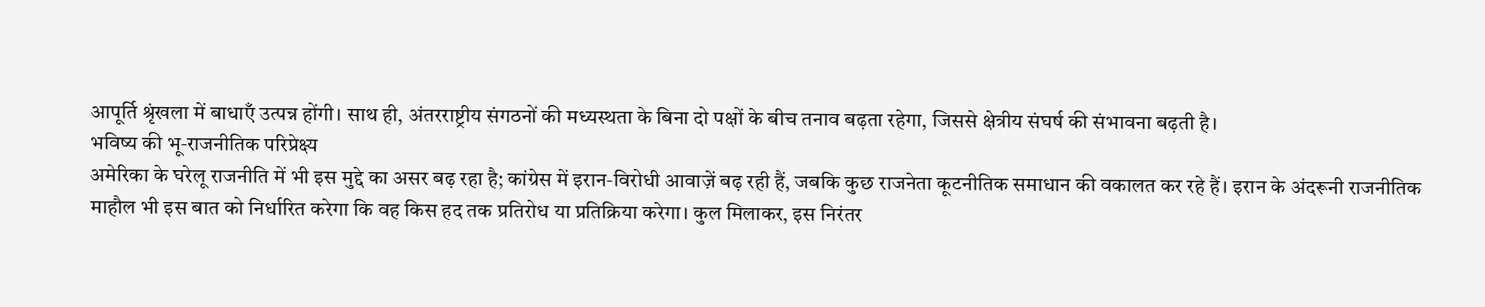आपूर्ति श्रृंखला में बाधाएँ उत्पन्न होंगी। साथ ही, अंतरराष्ट्रीय संगठनों की मध्यस्थता के बिना दो पक्षों के बीच तनाव बढ़ता रहेगा, जिससे क्षेत्रीय संघर्ष की संभावना बढ़ती है।
भविष्य की भू‑राजनीतिक परिप्रेक्ष्य
अमेरिका के घरेलू राजनीति में भी इस मुद्दे का असर बढ़ रहा है; कांग्रेस में इरान‑विरोधी आवाज़ें बढ़ रही हैं, जबकि कुछ राजनेता कूटनीतिक समाधान की वकालत कर रहे हैं। इरान के अंदरूनी राजनीतिक माहौल भी इस बात को निर्धारित करेगा कि वह किस हद तक प्रतिरोध या प्रतिक्रिया करेगा। कुल मिलाकर, इस निरंतर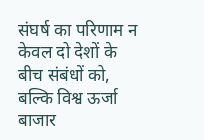संघर्ष का परिणाम न केवल दो देशों के बीच संबंधों को, बल्कि विश्व ऊर्जा बाजार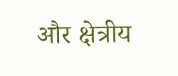और क्षेत्रीय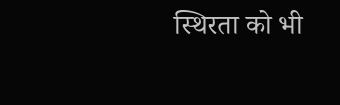स्थिरता को भी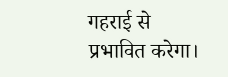गहराई से प्रभावित करेगा।